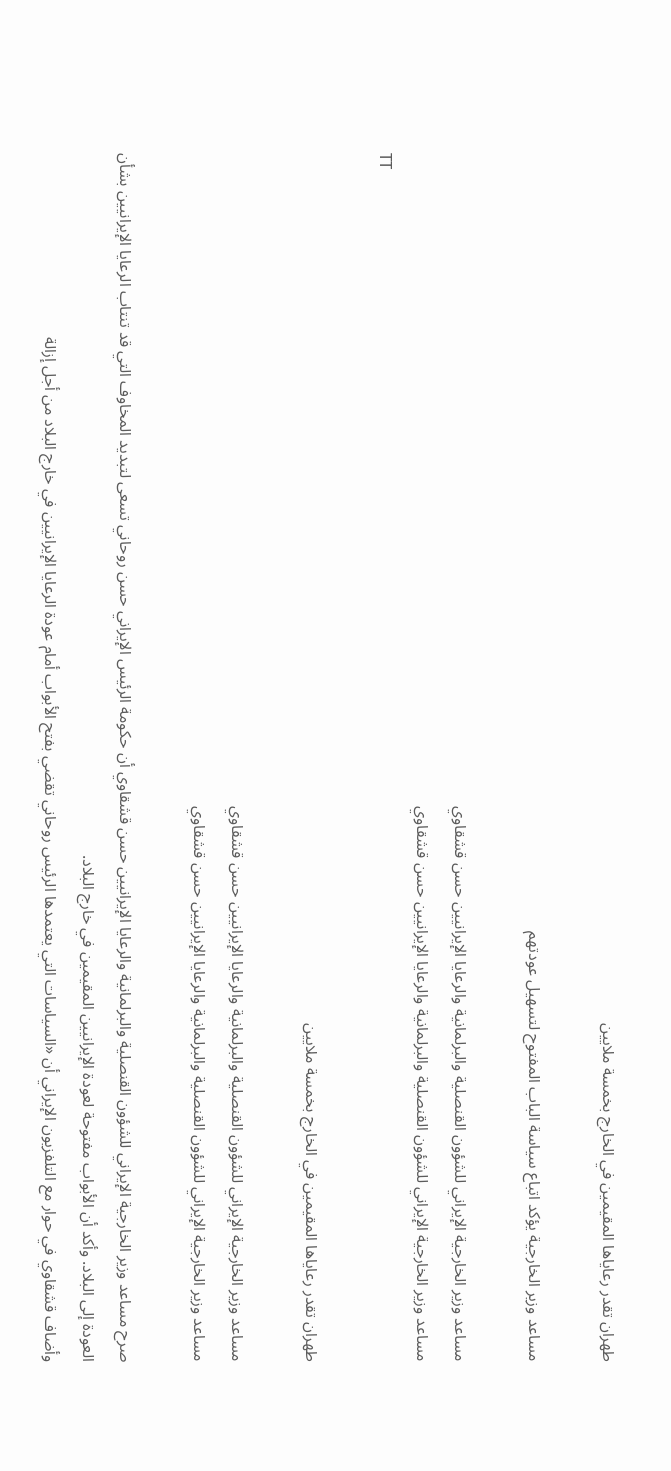طهران تقدر رعاياها المقيمين في الخارج بخمسة ملايين

مساعد وزير الخارجية يؤكد اتباع سياسة الباب المفتوح لتسهيل عودتهم

مساعد وزير الخارجية الإيراني للشؤون القنصلية والبرلمانية والرعايا الإيرانيين حسن قشقاوي
مساعد وزير الخارجية الإيراني للشؤون القنصلية والبرلمانية والرعايا الإيرانيين حسن قشقاوي
TT

طهران تقدر رعاياها المقيمين في الخارج بخمسة ملايين

مساعد وزير الخارجية الإيراني للشؤون القنصلية والبرلمانية والرعايا الإيرانيين حسن قشقاوي
مساعد وزير الخارجية الإيراني للشؤون القنصلية والبرلمانية والرعايا الإيرانيين حسن قشقاوي

صرح مساعد وزير الخارجية الإيراني للشؤون القنصلية والبرلمانية والرعايا الإيرانيين حسن قشقاوي أن حكومة الرئيس الإيراني حسن روحاني تسعى لتبديد المخاوف التي قد تنتاب الرعايا الإيرانيين بشأن العودة إلى البلاد. وأكد أن الأبواب مفتوحة لعودة الإيرانيين المقيمين في خارج البلاد.
وأضاف قشقاوي في حوار مع التلفزيون الإيراني أن «السياسات التي يعتمدها الرئيس روحاني تقضي بفتح الأبواب أمام عودة الرعايا الإيرانيين في خارج البلاد من أجل إزالة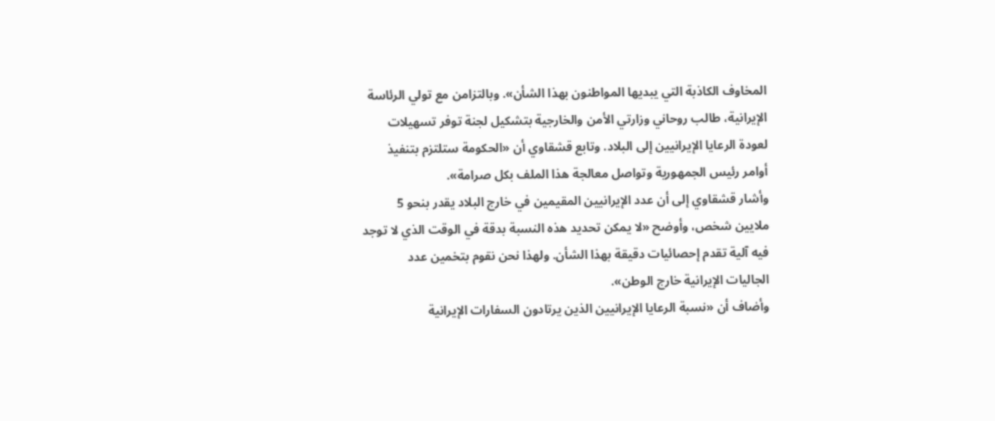المخاوف الكاذبة التي يبديها المواطنون بهذا الشأن». وبالتزامن مع تولي الرئاسة الإيرانية، طالب روحاني وزارتي الأمن والخارجية بتشكيل لجنة توفر تسهيلات لعودة الرعايا الإيرانيين إلى البلاد. وتابع قشقاوي أن «الحكومة ستلتزم بتنفيذ أوامر رئيس الجمهورية وتواصل معالجة هذا الملف بكل صرامة».
وأشار قشقاوي إلى أن عدد الإيرانيين المقيمين في خارج البلاد يقدر بنحو 5 ملايين شخص، وأوضح «لا يمكن تحديد هذه النسبة بدقة في الوقت الذي لا توجد فيه آلية تقدم إحصائيات دقيقة بهذا الشأن. ولهذا نحن نقوم بتخمين عدد الجاليات الإيرانية خارج الوطن».
وأضاف أن «نسبة الرعايا الإيرانيين الذين يرتادون السفارات الإيرانية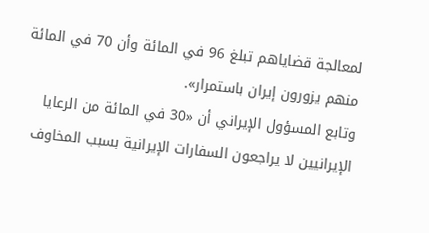لمعالجة قضاياهم تبلغ 96 في المائة وأن 70 في المائة منهم يزورون إيران باستمرار».
وتابع المسؤول الإيراني أن «30 في المائة من الرعايا الإيرانيين لا يراجعون السفارات الإيرانية بسبب المخاوف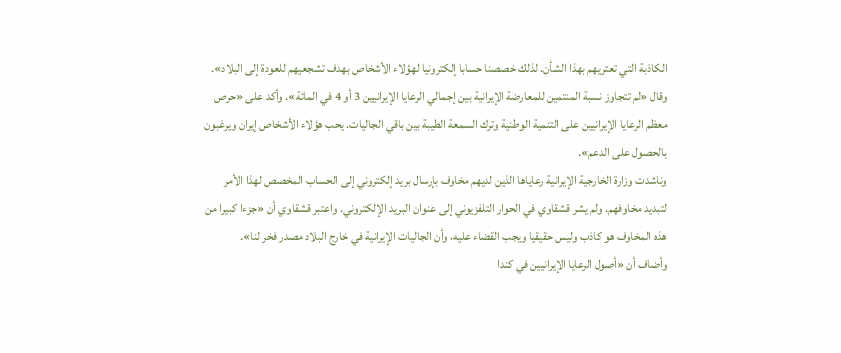الكاذبة التي تعتريهم بهذا الشأن. لذلك خصصنا حسابا إلكترونيا لهؤلاء الأشخاص بهدف تشجعيهم للعودة إلى البلاد». وقال «لم تتجاوز نسبة المنتمين للمعارضة الإيرانية بين إجمالي الرعايا الإيرانيين 3 أو 4 في المائة». وأكد على «حرص معظم الرعايا الإيرانيين على التنمية الوطنية وترك السمعة الطيبة بين باقي الجاليات. يحب هؤلاء الأشخاص إيران ويرغبون بالحصول على الدعم».
وناشدت وزارة الخارجية الإيرانية رعاياها الذين لديهم مخاوف بإرسال بريد إلكتروني إلى الحساب المخصص لهذا الأمر لتبديد مخاوفهم. ولم يشر قشقاوي في الحوار التلفزيوني إلى عنوان البريد الإلكتروني. واعتبر قشقاوي أن «جزءا كبيرا من هذه المخاوف هو كاذب وليس حقيقيا ويجب القضاء عليه، وأن الجاليات الإيرانية في خارج البلاد مصدر فخر لنا».
وأضاف أن «أصول الرعايا الإيرانيين في كندا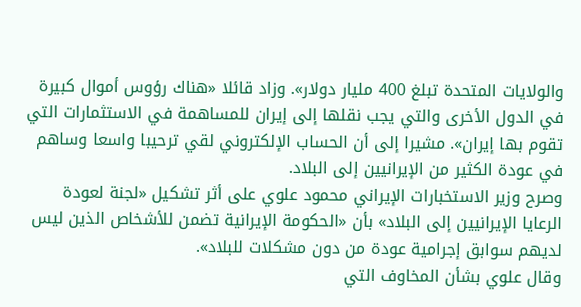والولايات المتحدة تبلغ 400 مليار دولار». وزاد قائلا «هناك رؤوس أموال كبيرة في الدول الأخرى والتي يجب نقلها إلى إيران للمساهمة في الاستثمارات التي تقوم بها إيران». مشيرا إلى أن الحساب الإلكتروني لقي ترحيبا واسعا وساهم في عودة الكثير من الإيرانيين إلى البلاد.
وصرح وزير الاستخبارات الإيراني محمود علوي على أثر تشكيل «لجنة لعودة الرعايا الإيرانيين إلى البلاد» بأن «الحكومة الإيرانية تضمن للأشخاص الذين ليس لديهم سوابق إجرامية عودة من دون مشكلات للبلاد».
وقال علوي بشأن المخاوف التي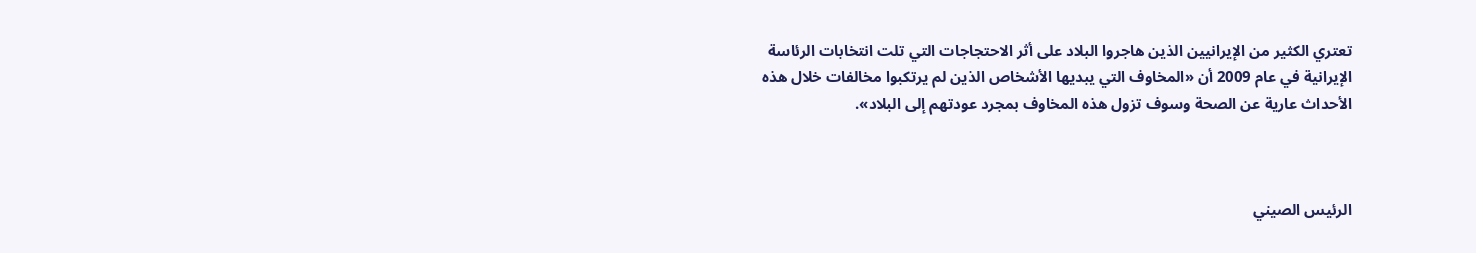تعتري الكثير من الإيرانيين الذين هاجروا البلاد على أثر الاحتجاجات التي تلت انتخابات الرئاسة الإيرانية في عام 2009 أن «المخاوف التي يبديها الأشخاص الذين لم يرتكبوا مخالفات خلال هذه الأحداث عارية عن الصحة وسوف تزول هذه المخاوف بمجرد عودتهم إلى البلاد».



الرئيس الصيني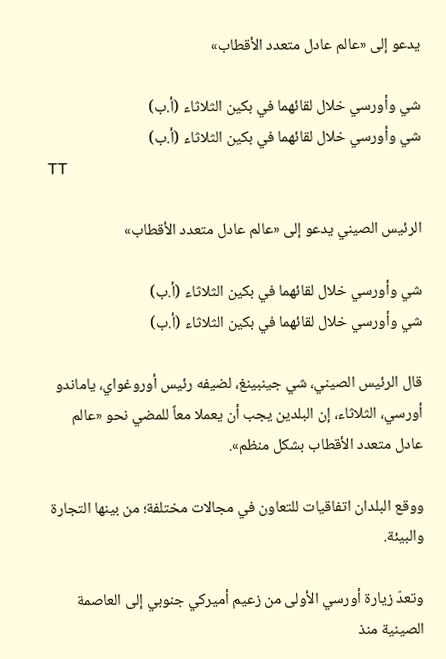يدعو إلى «عالم عادل متعدد الأقطاب»

شي وأورسي خلال لقائهما في بكين الثلاثاء (أ.ب)
شي وأورسي خلال لقائهما في بكين الثلاثاء (أ.ب)
TT

الرئيس الصيني يدعو إلى «عالم عادل متعدد الأقطاب»

شي وأورسي خلال لقائهما في بكين الثلاثاء (أ.ب)
شي وأورسي خلال لقائهما في بكين الثلاثاء (أ.ب)

قال الرئيس الصيني، شي جينبينغ، لضيفه رئيس أوروغواي، ياماندو أورسي، الثلاثاء، إن البلدين يجب أن يعملا معاً للمضي نحو «عالم عادل متعدد الأقطاب بشكل منظم».

ووقع البلدان اتفاقيات للتعاون في مجالات مختلفة؛ من بينها التجارة والبيئة.

وتعدّ زيارة أورسي الأولى من زعيم ‌أميركي ‌جنوبي إلى العاصمة الصينية ‌منذ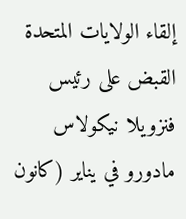إلقاء الولايات ‌المتحدة القبض على رئيس فنزويلا نيكولاس مادورو في يناير (كانون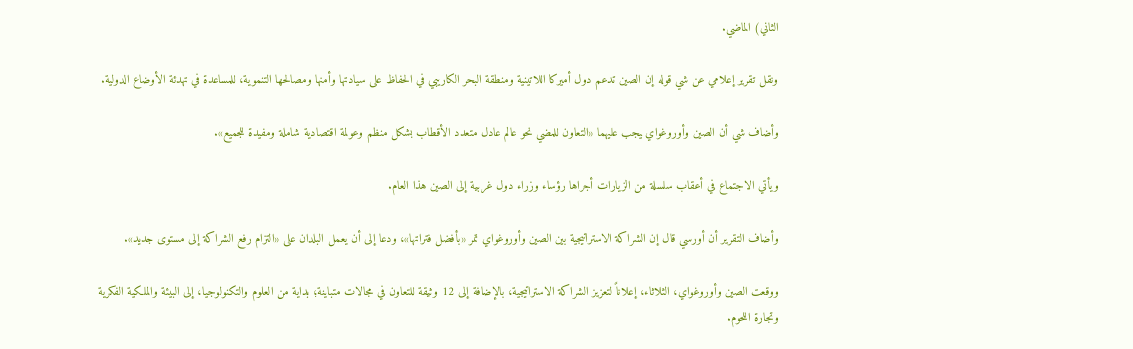الثاني) الماضي.

ونقل تقرير إعلامي عن شي قوله إن الصين تدعم دول أميركا اللاتينية ومنطقة البحر الكاريبي في الحفاظ على سيادتها وأمنها ومصالحها التنموية، للمساعدة في تهدئة ‌الأوضاع الدولية.

وأضاف شي أن الصين وأوروغواي ‍يجب عليهما «التعاون للمضي نحو عالم عادل متعدد الأقطاب بشكل منظم وعولمة اقتصادية شاملة ومفيدة للجميع».

ويأتي الاجتماع في أعقاب سلسلة من الزيارات أجراها رؤساء وزراء دول غربية إلى الصين هذا العام.

وأضاف التقرير أن أورسي قال إن الشراكة الاستراتيجية بين الصين وأوروغواي تمر «بأفضل فتراتها»، ودعا إلى أن يعمل البلدان على «التزام رفع الشراكة إلى مستوى جديد».

ووقعت الصين وأوروغواي، الثلاثاء، إعلاناً لتعزيز الشراكة الاستراتيجية، بالإضافة إلى 12 وثيقة للتعاون في مجالات متباينة؛ بداية من العلوم والتكنولوجيا، ‌إلى البيئة والملكية الفكرية وتجارة اللحوم.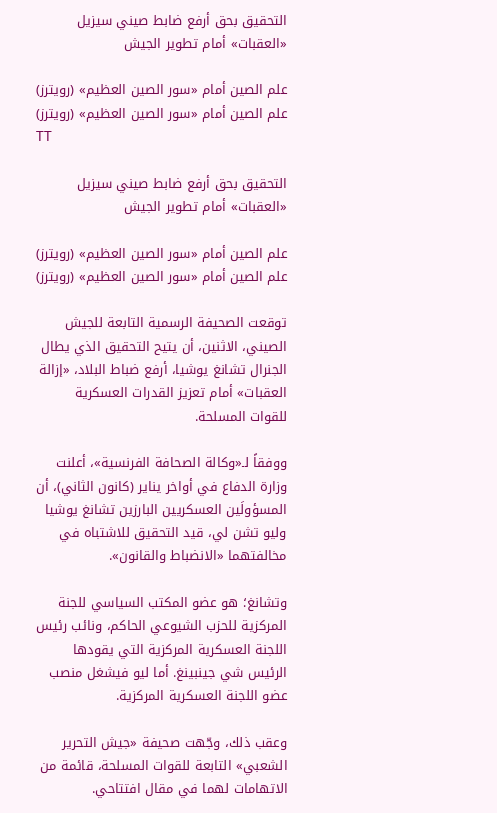التحقيق بحق أرفع ضابط صيني سيزيل «العقبات» أمام تطوير الجيش

علم الصين أمام «سور الصين العظيم» (رويترز)
علم الصين أمام «سور الصين العظيم» (رويترز)
TT

التحقيق بحق أرفع ضابط صيني سيزيل «العقبات» أمام تطوير الجيش

علم الصين أمام «سور الصين العظيم» (رويترز)
علم الصين أمام «سور الصين العظيم» (رويترز)

توقعت الصحيفة الرسمية التابعة للجيش الصيني، الاثنين، أن يتيح التحقيق الذي يطال الجنرال تشانغ يوشيا، أرفع ضباط البلاد، «إزالة العقبات» أمام تعزيز القدرات العسكرية للقوات المسلحة.

ووفقاً لـ«وكالة الصحافة الفرنسية»، أعلنت وزارة الدفاع في أواخر يناير (كانون الثاني)، أن المسؤولَين العسكريين البارزين تشانغ يوشيا وليو تشن لي، قيد التحقيق للاشتباه في مخالفتهما «الانضباط والقانون».

وتشانغ؛ هو عضو المكتب السياسي للجنة المركزية للحزب الشيوعي الحاكم، ونائب رئيس اللجنة العسكرية المركزية التي يقودها الرئيس شي جينبينغ. أما ليو فيشغل منصب عضو اللجنة العسكرية المركزية.

وعقب ذلك، وجّهت صحيفة «جيش التحرير الشعبي» التابعة للقوات المسلحة، قائمة من الاتهامات لهما في مقال افتتاحي.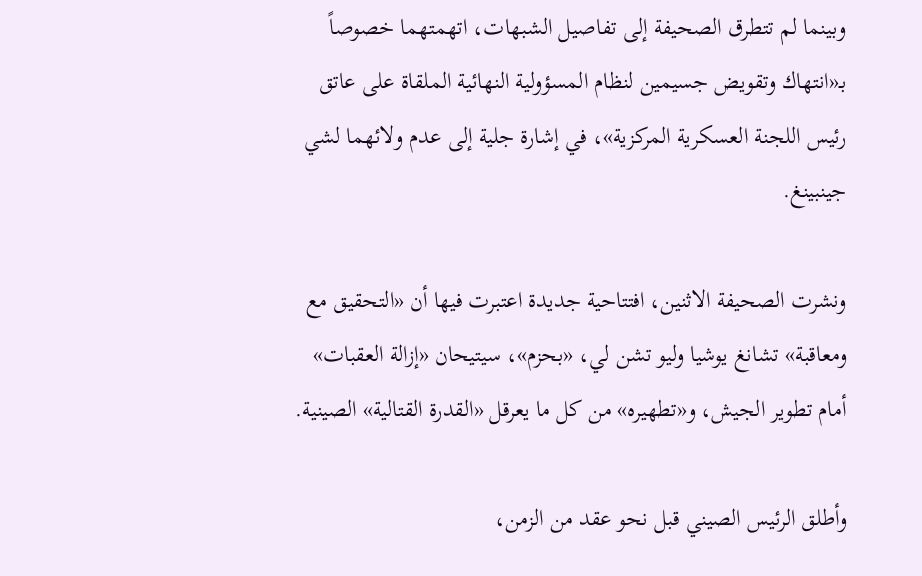وبينما لم تتطرق الصحيفة إلى تفاصيل الشبهات، اتهمتهما خصوصاً بـ«انتهاك وتقويض جسيمين لنظام المسؤولية النهائية الملقاة على عاتق رئيس اللجنة العسكرية المركزية»، في إشارة جلية إلى عدم ولائهما لشي جينبينغ.

ونشرت الصحيفة الاثنين، افتتاحية جديدة اعتبرت فيها أن «التحقيق مع ومعاقبة» تشانغ يوشيا وليو تشن لي، «بحزم»، سيتيحان «إزالة العقبات» أمام تطوير الجيش، و«تطهيره» من كل ما يعرقل «القدرة القتالية» الصينية.

وأطلق الرئيس الصيني قبل نحو عقد من الزمن،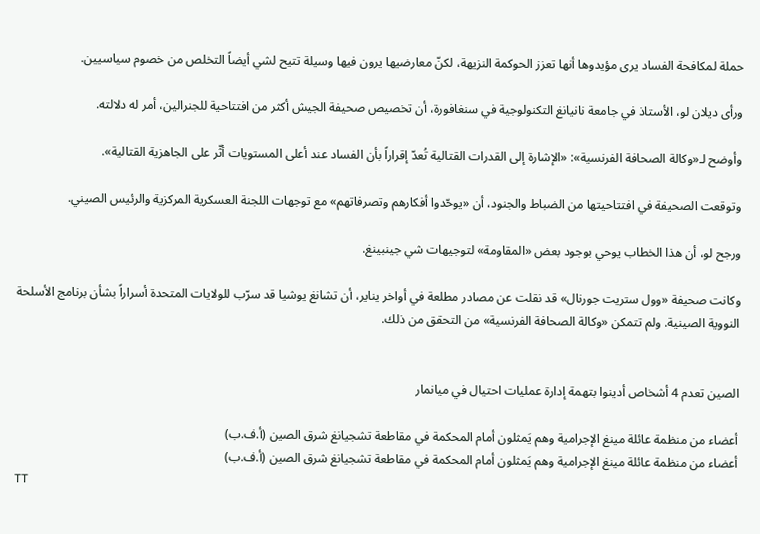حملة لمكافحة الفساد يرى مؤيدوها أنها تعزز الحوكمة النزيهة، لكنّ معارضيها يرون فيها وسيلة تتيح لشي أيضاً التخلص من خصوم سياسيين.

ورأى ديلان لو، الأستاذ في جامعة نانيانغ التكنولوجية في سنغافورة، أن تخصيص صحيفة الجيش أكثر من افتتاحية للجنرالين، أمر له دلالته.

وأوضح لـ«وكالة الصحافة الفرنسية»: «الإشارة إلى القدرات القتالية تُعدّ إقراراً بأن الفساد عند أعلى المستويات أثّر على الجاهزية القتالية».

وتوقعت الصحيفة في افتتاحيتها من الضباط والجنود، أن «يوحّدوا أفكارهم وتصرفاتهم» مع توجهات اللجنة العسكرية المركزية والرئيس الصيني.

ورجح لو، أن هذا الخطاب يوحي بوجود بعض «المقاومة» لتوجيهات شي جينبينغ.

وكانت صحيفة «وول ستريت جورنال» قد نقلت عن مصادر مطلعة في أواخر يناير، أن تشانغ يوشيا قد سرّب للولايات المتحدة أسراراً بشأن برنامج الأسلحة النووية الصينية. ولم تتمكن «وكالة الصحافة الفرنسية» من التحقق من ذلك.


الصين تعدم 4 أشخاص أدينوا بتهمة إدارة عمليات احتيال في ميانمار

أعضاء من منظمة عائلة مينغ الإجرامية وهم يَمثلون أمام المحكمة في مقاطعة تشجيانغ شرق الصين (أ.ف.ب)
أعضاء من منظمة عائلة مينغ الإجرامية وهم يَمثلون أمام المحكمة في مقاطعة تشجيانغ شرق الصين (أ.ف.ب)
TT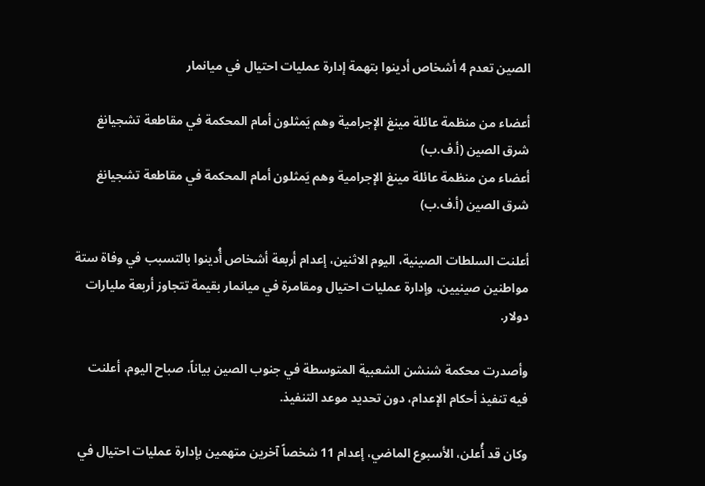الصين تعدم 4 أشخاص أدينوا بتهمة إدارة عمليات احتيال في ميانمار

أعضاء من منظمة عائلة مينغ الإجرامية وهم يَمثلون أمام المحكمة في مقاطعة تشجيانغ شرق الصين (أ.ف.ب)
أعضاء من منظمة عائلة مينغ الإجرامية وهم يَمثلون أمام المحكمة في مقاطعة تشجيانغ شرق الصين (أ.ف.ب)

أعلنت السلطات الصينية، اليوم الاثنين، إعدام أربعة أشخاص أُدينوا بالتسبب في وفاة ستة مواطنين صينيين، وإدارة عمليات احتيال ومقامرة في ميانمار بقيمة تتجاوز أربعة مليارات دولار.

وأصدرت محكمة شنشن الشعبية المتوسطة في جنوب الصين بياناً، صباح اليوم، أعلنت فيه تنفيذ أحكام الإعدام، دون تحديد موعد التنفيذ.

وكان قد أُعلن، الأسبوع الماضي، إعدام 11 شخصاً آخرين متهمين بإدارة عمليات احتيال في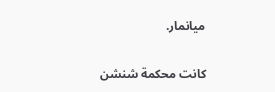ميانمار.

كانت محكمة شنشن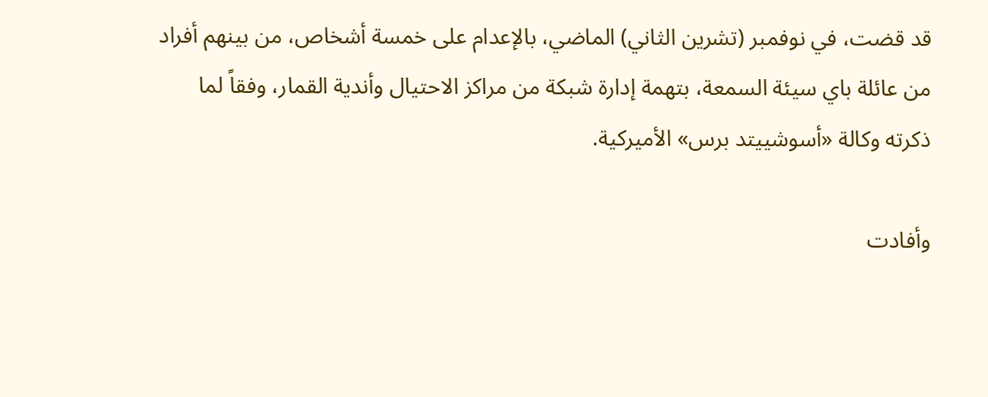قد قضت، في نوفمبر (تشرين الثاني) الماضي، بالإعدام على خمسة أشخاص، من بينهم أفراد من عائلة باي سيئة السمعة، بتهمة إدارة شبكة من مراكز الاحتيال وأندية القمار، وفقاً لما ذكرته وكالة «أسوشييتد برس» الأميركية.

وأفادت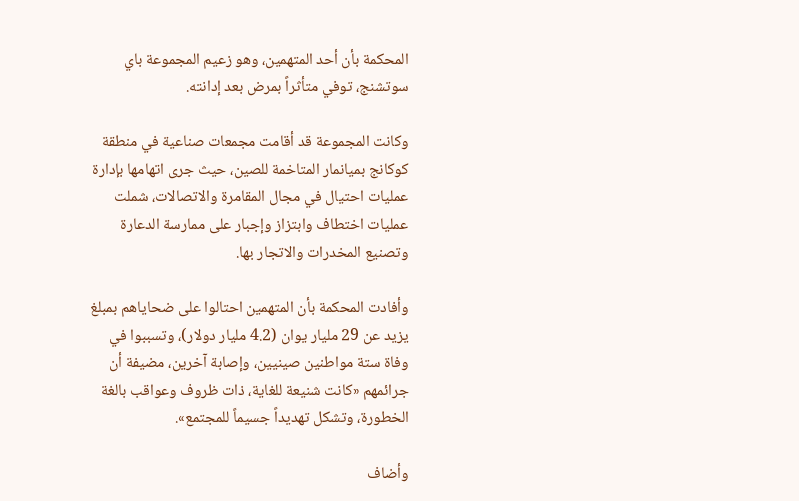المحكمة بأن أحد المتهمين، وهو زعيم المجموعة باي سوتشنج، توفي متأثراً بمرض بعد إدانته.

وكانت المجموعة قد أقامت مجمعات صناعية في منطقة كوكانج بميانمار المتاخمة للصين، حيث جرى اتهامها بإدارة عمليات احتيال في مجال المقامرة والاتصالات، شملت عمليات اختطاف وابتزاز وإجبار على ممارسة الدعارة وتصنيع المخدرات والاتجار بها.

وأفادت المحكمة بأن المتهمين احتالوا على ضحاياهم بمبلغ يزيد عن 29 مليار يوان (4.2 مليار دولار)، وتسببوا في وفاة ستة مواطنين صينيين، وإصابة آخرين، مضيفة أن جرائمهم «كانت شنيعة للغاية، ذات ظروف وعواقب بالغة الخطورة، وتشكل تهديداً جسيماً للمجتمع».

وأضاف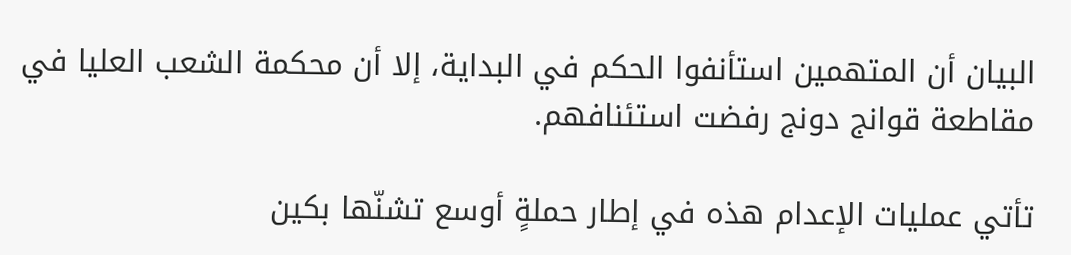البيان أن المتهمين استأنفوا الحكم في البداية، إلا أن محكمة الشعب العليا في مقاطعة قوانج دونج رفضت استئنافهم.

تأتي عمليات الإعدام هذه في إطار حملةٍ أوسع تشنّها بكين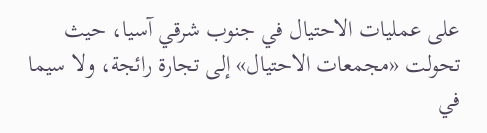على عمليات الاحتيال في جنوب شرقي آسيا، حيث تحولت «مجمعات الاحتيال» إلى تجارة رائجة، ولا سيما في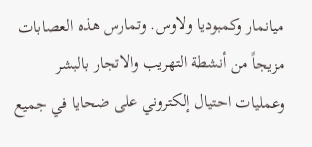ميانمار وكمبوديا ولاوس. وتمارس هذه العصابات مزيجاً من أنشطة التهريب والاتجار بالبشر وعمليات احتيال إلكتروني على ضحايا في جميع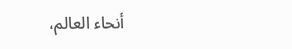أنحاء العالم،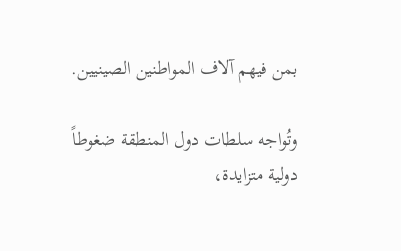بمن فيهم آلاف المواطنين الصينيين.

وتُواجه سلطات دول المنطقة ضغوطاً دولية متزايدة،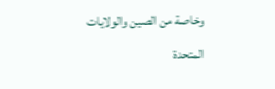وخاصة من الصين والولايات المتحدة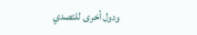ودول أخرى للتصدي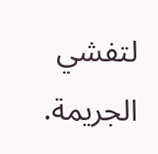لتفشي الجريمة.